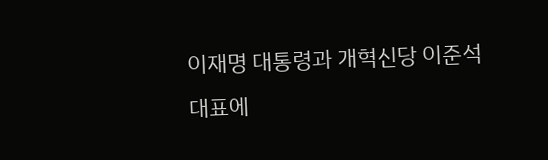이재명 대통령과 개혁신당 이준석 대표에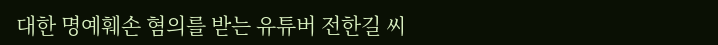대한 명예훼손 혐의를 받는 유튜버 전한길 씨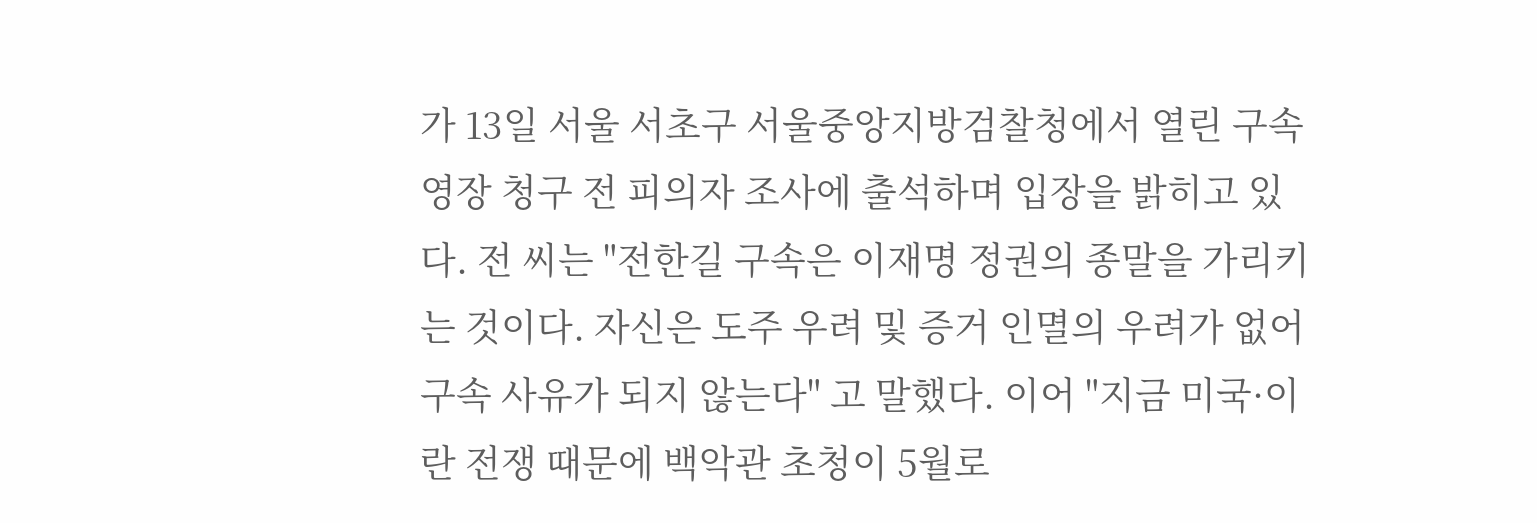가 13일 서울 서초구 서울중앙지방검찰청에서 열린 구속영장 청구 전 피의자 조사에 출석하며 입장을 밝히고 있다. 전 씨는 "전한길 구속은 이재명 정권의 종말을 가리키는 것이다. 자신은 도주 우려 및 증거 인멸의 우려가 없어 구속 사유가 되지 않는다" 고 말했다. 이어 "지금 미국·이란 전쟁 때문에 백악관 초청이 5월로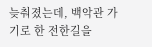늦춰졌는데, 백악관 가기로 한 전한길을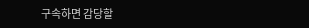구속하면 감당할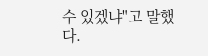수 있겠냐"고 말했다.